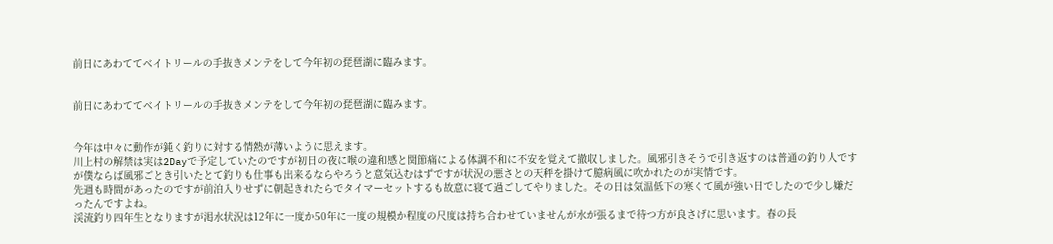前日にあわててベイトリールの手抜きメンテをして今年初の琵琶湖に臨みます。


前日にあわててベイトリールの手抜きメンテをして今年初の琵琶湖に臨みます。


今年は中々に動作が鈍く釣りに対する情熱が薄いように思えます。
川上村の解禁は実は2Dayで予定していたのですが初日の夜に喉の違和感と関節痛による体調不和に不安を覚えて撤収しました。風邪引きそうで引き返すのは普通の釣り人ですが僕ならば風邪ごとき引いたとて釣りも仕事も出来るならやろうと意気込むはずですが状況の悪さとの天秤を掛けて臆病風に吹かれたのが実情です。
先週も時間があったのですが前泊入りせずに朝起きれたらでタイマーセットするも故意に寝て過ごしてやりました。その日は気温低下の寒くて風が強い日でしたので少し嫌だったんですよね。
渓流釣り四年生となりますが渇水状況は12年に一度か50年に一度の規模か程度の尺度は持ち合わせていませんが水が張るまで待つ方が良さげに思います。春の長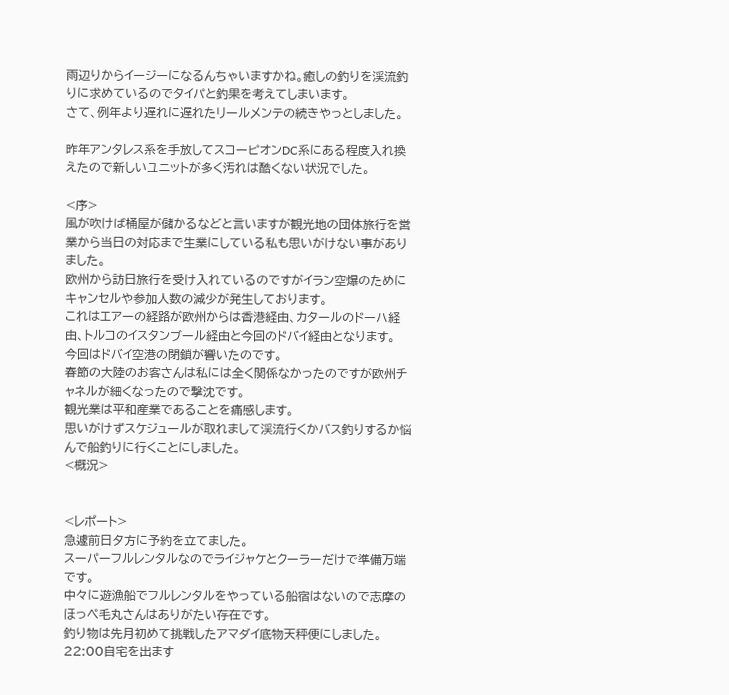雨辺りからイージーになるんちゃいますかね。癒しの釣りを渓流釣りに求めているのでタイパと釣果を考えてしまいます。
さて、例年より遅れに遅れたリールメンテの続きやっとしました。

昨年アンタレス系を手放してスコーピオンDC系にある程度入れ換えたので新しいユニットが多く汚れは酷くない状況でした。

<序>
風が吹けば桶屋が儲かるなどと言いますが観光地の団体旅行を営業から当日の対応まで生業にしている私も思いがけない事がありました。
欧州から訪日旅行を受け入れているのですがイラン空爆のためにキャンセルや参加人数の減少が発生しております。
これはエアーの経路が欧州からは香港経由、カタールのドーハ経由、トルコのイスタンブール経由と今回のドバイ経由となります。
今回はドバイ空港の閉鎖が響いたのです。
春節の大陸のお客さんは私には全く関係なかったのですが欧州チャネルが細くなったので撃沈です。
観光業は平和産業であることを痛感します。
思いがけずスケジュールが取れまして渓流行くかバス釣りするか悩んで船釣りに行くことにしました。
<概況>


<レポート>
急遽前日夕方に予約を立てました。
スーパーフルレンタルなのでライジャケとクーラーだけで準備万端です。
中々に遊漁船でフルレンタルをやっている船宿はないので志摩のほっぺ毛丸さんはありがたい存在です。
釣り物は先月初めて挑戦したアマダイ底物天秤便にしました。
22:00自宅を出ます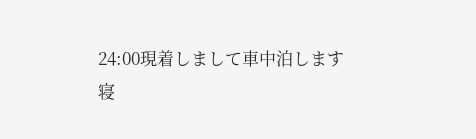24:00現着しまして車中泊します
寝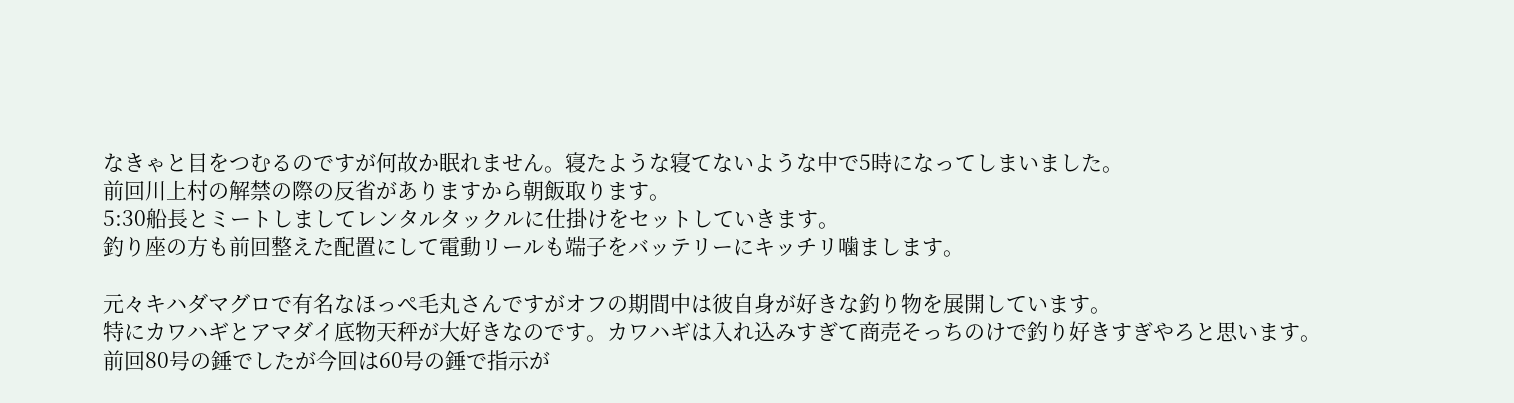なきゃと目をつむるのですが何故か眠れません。寝たような寝てないような中で5時になってしまいました。
前回川上村の解禁の際の反省がありますから朝飯取ります。
5:30船長とミートしましてレンタルタックルに仕掛けをセットしていきます。
釣り座の方も前回整えた配置にして電動リールも端子をバッテリーにキッチリ噛まします。

元々キハダマグロで有名なほっぺ毛丸さんですがオフの期間中は彼自身が好きな釣り物を展開しています。
特にカワハギとアマダイ底物天秤が大好きなのです。カワハギは入れ込みすぎて商売そっちのけで釣り好きすぎやろと思います。
前回80号の錘でしたが今回は60号の錘で指示が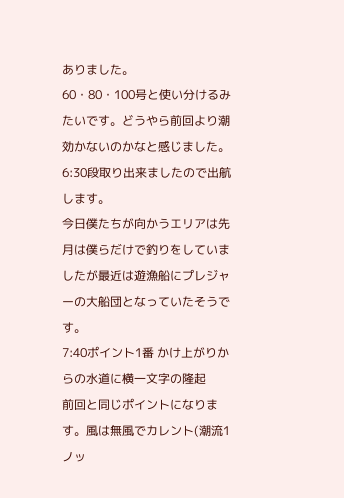ありました。
60・80・100号と使い分けるみたいです。どうやら前回より潮効かないのかなと感じました。
6:30段取り出来ましたので出航します。
今日僕たちが向かうエリアは先月は僕らだけで釣りをしていましたが最近は遊漁船にプレジャーの大船団となっていたそうです。
7:40ポイント1番 かけ上がりからの水道に横一文字の隆起
前回と同じポイントになります。風は無風でカレント(潮流1ノッ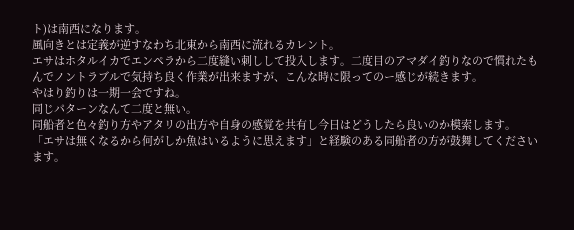ト)は南西になります。
風向きとは定義が逆すなわち北東から南西に流れるカレント。
エサはホタルイカでエンペラから二度縫い刺しして投入します。二度目のアマダイ釣りなので慣れたもんでノントラブルで気持ち良く作業が出来ますが、こんな時に限ってのー感じが続きます。
やはり釣りは一期一会ですね。
同じパターンなんて二度と無い。
同船者と色々釣り方やアタリの出方や自身の感覚を共有し今日はどうしたら良いのか模索します。
「エサは無くなるから何がしか魚はいるように思えます」と経験のある同船者の方が鼓舞してくださいます。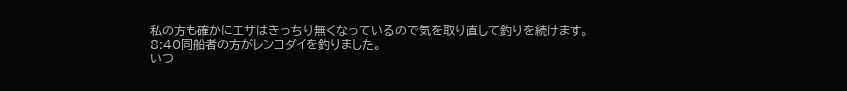私の方も確かにエサはきっちり無くなっているので気を取り直して釣りを続けます。
8:40同船者の方がレンコダイを釣りました。
いつ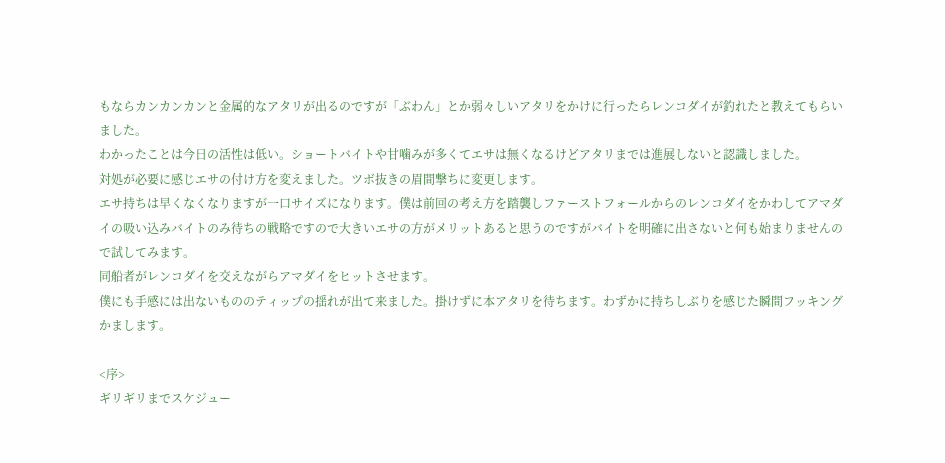もならカンカンカンと金属的なアタリが出るのですが「ぶわん」とか弱々しいアタリをかけに行ったらレンコダイが釣れたと教えてもらいました。
わかったことは今日の活性は低い。ショートバイトや甘噛みが多くてエサは無くなるけどアタリまでは進展しないと認識しました。
対処が必要に感じエサの付け方を変えました。ツボ抜きの眉間撃ちに変更します。
エサ持ちは早くなくなりますが一口サイズになります。僕は前回の考え方を踏襲しファーストフォールからのレンコダイをかわしてアマダイの吸い込みバイトのみ待ちの戦略ですので大きいエサの方がメリットあると思うのですがバイトを明確に出さないと何も始まりませんので試してみます。
同船者がレンコダイを交えながらアマダイをヒットさせます。
僕にも手感には出ないもののティップの揺れが出て来ました。掛けずに本アタリを待ちます。わずかに持ちしぶりを感じた瞬間フッキングかまします。

<序>
ギリギリまでスケジュー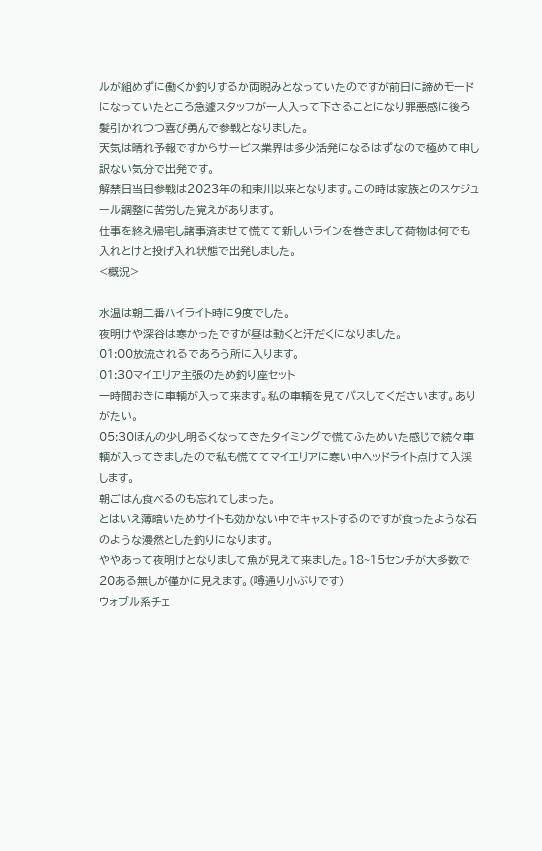ルが組めずに働くか釣りするか両睨みとなっていたのですが前日に諦めモードになっていたところ急遽スタッフが一人入って下さることになり罪悪感に後ろ髪引かれつつ喜び勇んで参戦となりました。
天気は晴れ予報ですからサービス業界は多少活発になるはずなので極めて申し訳ない気分で出発です。
解禁日当日参戦は2023年の和束川以来となります。この時は家族とのスケジュール調整に苦労した覚えがあります。
仕事を終え帰宅し諸事済ませて慌てて新しいラインを巻きまして荷物は何でも入れとけと投げ入れ状態で出発しました。
<概況>

水温は朝二番ハイライト時に9度でした。
夜明けや深谷は寒かったですが昼は動くと汗だくになりました。
01:00放流されるであろう所に入ります。
01:30マイエリア主張のため釣り座セット
一時間おきに車輌が入って来ます。私の車輌を見てパスしてくださいます。ありがたい。
05:30ほんの少し明るくなってきたタイミングで慌てふためいた感じで続々車輌が入ってきましたので私も慌ててマイエリアに寒い中ヘッドライト点けて入渓します。
朝ごはん食べるのも忘れてしまった。
とはいえ薄暗いためサイトも効かない中でキャストするのですが食ったような石のような漫然とした釣りになります。
ややあって夜明けとなりまして魚が見えて来ました。18~15センチが大多数で20ある無しが僅かに見えます。(噂通り小ぶりです)
ウォブル系チェ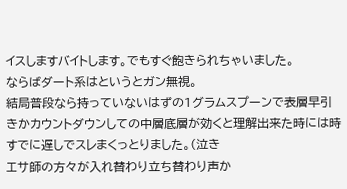イスしますバイトします。でもすぐ飽きられちゃいました。
ならばダート系はというとガン無視。
結局普段なら持っていないはずの1グラムスプーンで表層早引きかカウントダウンしての中層底層が効くと理解出来た時には時すでに遅しでスレまくっとりました。(泣き
エサ師の方々が入れ替わり立ち替わり声か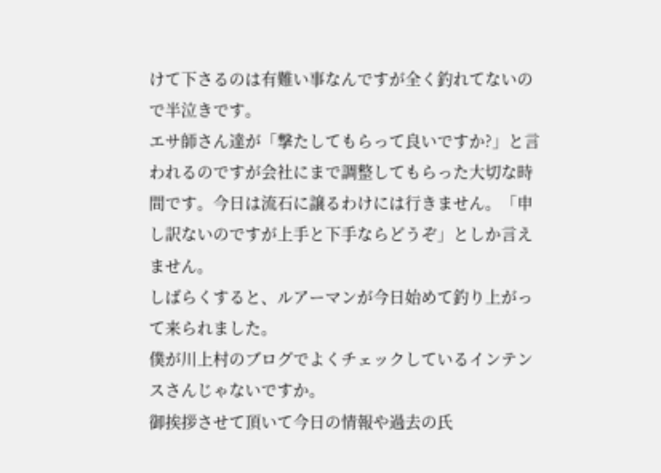けて下さるのは有難い事なんですが全く釣れてないので半泣きです。
エサ師さん達が「撃たしてもらって良いですか?」と言われるのですが会社にまで調整してもらった大切な時間です。今日は流石に譲るわけには行きません。「申し訳ないのですが上手と下手ならどうぞ」としか言えません。
しばらくすると、ルアーマンが今日始めて釣り上がって来られました。
僕が川上村のブログでよくチェックしているインテンスさんじゃないですか。
御挨拶させて頂いて今日の情報や過去の氏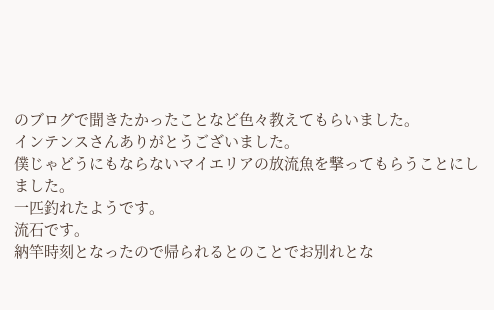のブログで聞きたかったことなど色々教えてもらいました。
インテンスさんありがとうございました。
僕じゃどうにもならないマイエリアの放流魚を撃ってもらうことにしました。
一匹釣れたようです。
流石です。
納竿時刻となったので帰られるとのことでお別れとな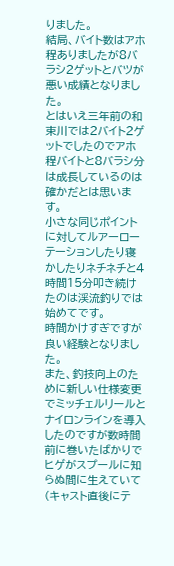りました。
結局、バイト数はアホ程ありましたが8バラシ2ゲットとバツが悪い成績となりました。
とはいえ三年前の和束川では2バイト2ゲットでしたのでアホ程バイトと8バラシ分は成長しているのは確かだとは思います。
小さな同じポイントに対してルアーローテーションしたり寝かしたりネチネチと4時間15分叩き続けたのは渓流釣りでは始めてです。
時間かけすぎですが良い経験となりました。
また、釣技向上のために新しい仕様変更でミッチェルリールとナイロンラインを導入したのですが数時間前に巻いたばかりでヒゲがスプールに知らぬ間に生えていて(キャスト直後にテ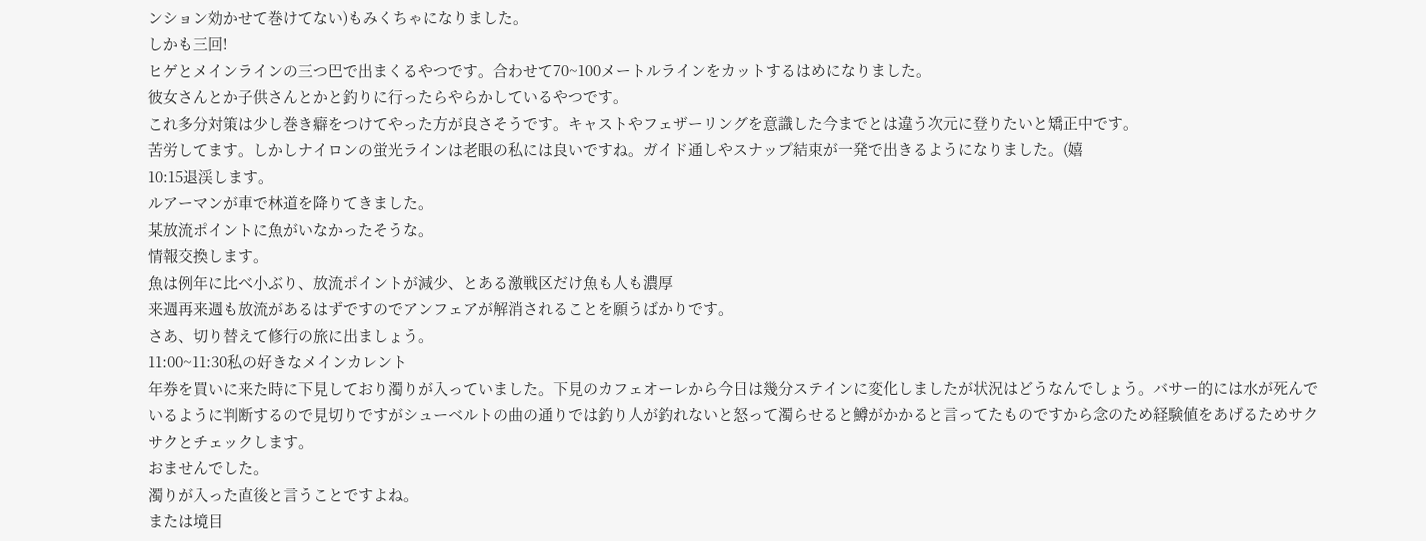ンション効かせて巻けてない)もみくちゃになりました。
しかも三回!
ヒゲとメインラインの三つ巴で出まくるやつです。合わせて70~100メートルラインをカットするはめになりました。
彼女さんとか子供さんとかと釣りに行ったらやらかしているやつです。
これ多分対策は少し巻き癖をつけてやった方が良さそうです。キャストやフェザーリングを意識した今までとは違う次元に登りたいと矯正中です。
苦労してます。しかしナイロンの蛍光ラインは老眼の私には良いですね。ガイド通しやスナップ結束が一発で出きるようになりました。(嬉
10:15退渓します。
ルアーマンが車で林道を降りてきました。
某放流ポイントに魚がいなかったそうな。
情報交換します。
魚は例年に比べ小ぶり、放流ポイントが減少、とある激戦区だけ魚も人も濃厚
来週再来週も放流があるはずですのでアンフェアが解消されることを願うばかりです。
さあ、切り替えて修行の旅に出ましょう。
11:00~11:30私の好きなメインカレント
年券を買いに来た時に下見しており濁りが入っていました。下見のカフェオーレから今日は幾分ステインに変化しましたが状況はどうなんでしょう。バサー的には水が死んでいるように判断するので見切りですがシューベルトの曲の通りでは釣り人が釣れないと怒って濁らせると鱒がかかると言ってたものですから念のため経験値をあげるためサクサクとチェックします。
おませんでした。
濁りが入った直後と言うことですよね。
または境目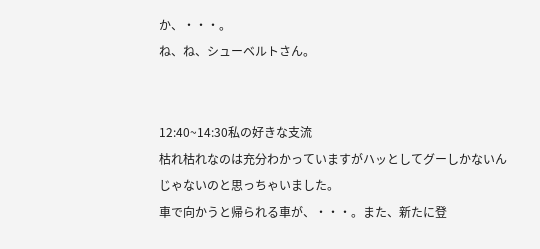か、・・・。
ね、ね、シューベルトさん。


12:40~14:30私の好きな支流
枯れ枯れなのは充分わかっていますがハッとしてグーしかないんじゃないのと思っちゃいました。
車で向かうと帰られる車が、・・・。また、新たに登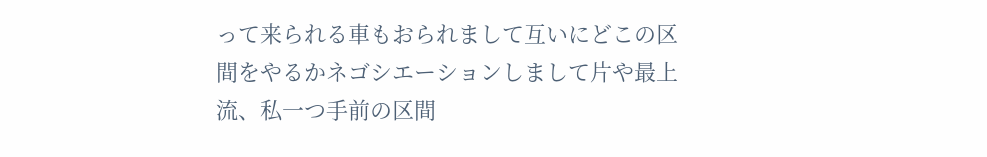って来られる車もおられまして互いにどこの区間をやるかネゴシエーションしまして片や最上流、私一つ手前の区間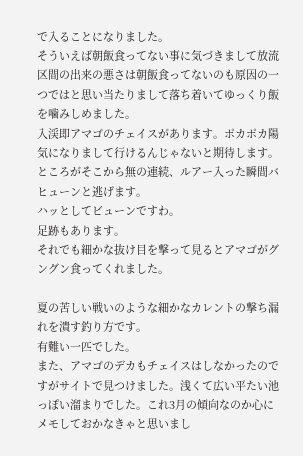で入ることになりました。
そういえば朝飯食ってない事に気づきまして放流区間の出来の悪さは朝飯食ってないのも原因の一つではと思い当たりまして落ち着いてゆっくり飯を噛みしめました。
入渓即アマゴのチェイスがあります。ポカポカ陽気になりまして行けるんじゃないと期待します。
ところがそこから無の連続、ルアー入った瞬間バヒューンと逃げます。
ハッとしてビューンですわ。
足跡もあります。
それでも細かな抜け目を撃って見るとアマゴがグングン食ってくれました。

夏の苦しい戦いのような細かなカレントの撃ち漏れを潰す釣り方です。
有難い一匹でした。
また、アマゴのデカもチェイスはしなかったのですがサイトで見つけました。浅くて広い平たい池っぽい溜まりでした。これ3月の傾向なのか心にメモしておかなきゃと思いまし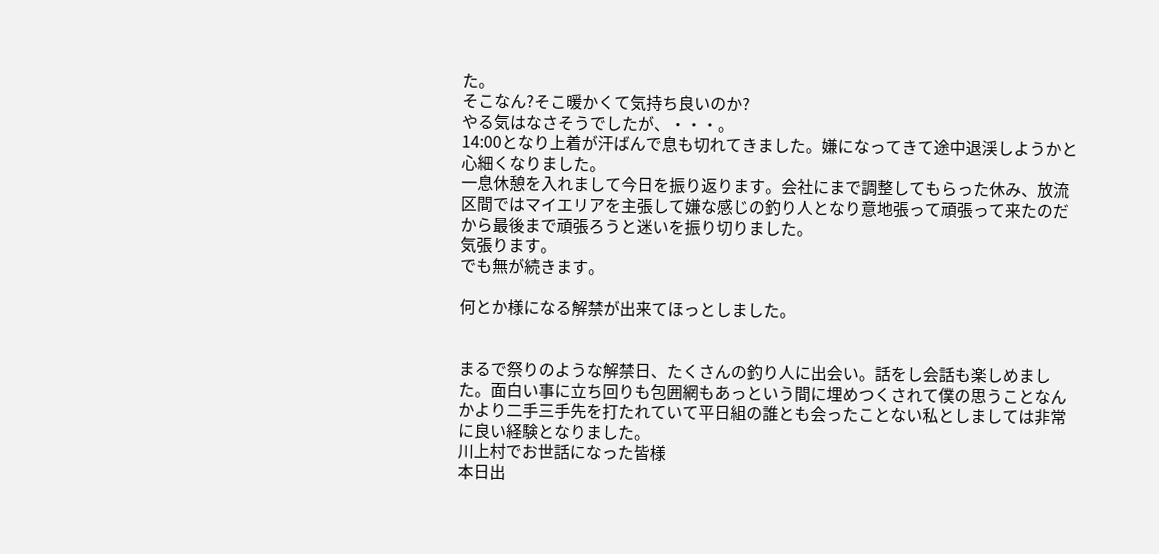た。
そこなん?そこ暖かくて気持ち良いのか?
やる気はなさそうでしたが、・・・。
14:00となり上着が汗ばんで息も切れてきました。嫌になってきて途中退渓しようかと心細くなりました。
一息休憩を入れまして今日を振り返ります。会社にまで調整してもらった休み、放流区間ではマイエリアを主張して嫌な感じの釣り人となり意地張って頑張って来たのだから最後まで頑張ろうと迷いを振り切りました。
気張ります。
でも無が続きます。

何とか様になる解禁が出来てほっとしました。


まるで祭りのような解禁日、たくさんの釣り人に出会い。話をし会話も楽しめました。面白い事に立ち回りも包囲網もあっという間に埋めつくされて僕の思うことなんかより二手三手先を打たれていて平日組の誰とも会ったことない私としましては非常に良い経験となりました。
川上村でお世話になった皆様
本日出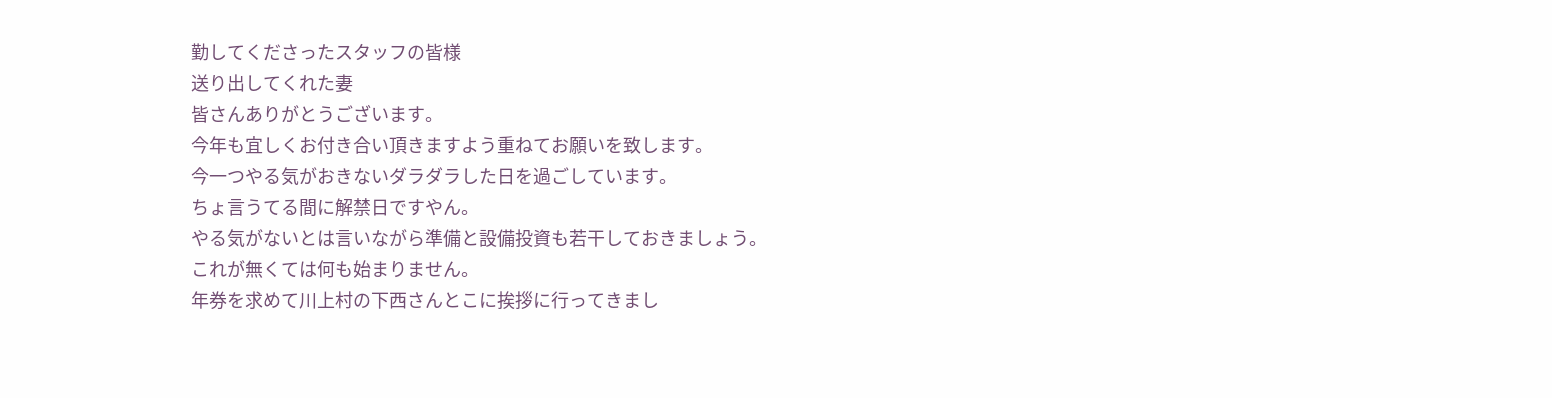勤してくださったスタッフの皆様
送り出してくれた妻
皆さんありがとうございます。
今年も宜しくお付き合い頂きますよう重ねてお願いを致します。
今一つやる気がおきないダラダラした日を過ごしています。
ちょ言うてる間に解禁日ですやん。
やる気がないとは言いながら準備と設備投資も若干しておきましょう。
これが無くては何も始まりません。
年券を求めて川上村の下西さんとこに挨拶に行ってきまし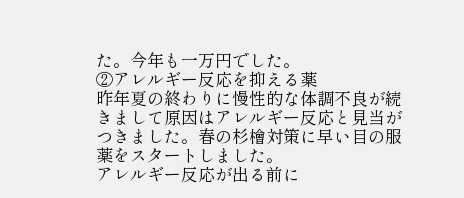た。今年も一万円でした。
②アレルギー反応を抑える薬
昨年夏の終わりに慢性的な体調不良が続きまして原因はアレルギー反応と見当がつきました。春の杉檜対策に早い目の服薬をスタートしました。
アレルギー反応が出る前に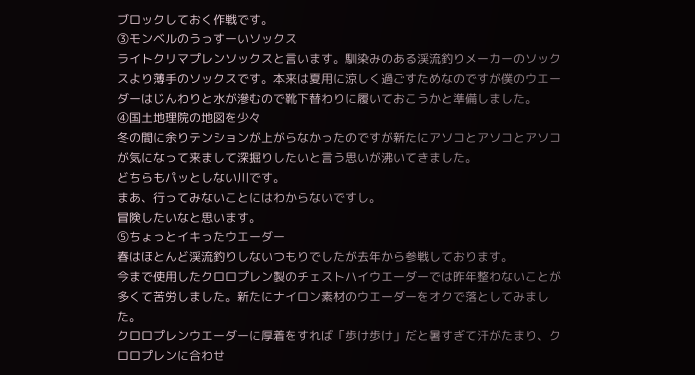ブロックしておく作戦です。
③モンベルのうっすーいソックス
ライトクリマプレンソックスと言います。馴染みのある渓流釣りメーカーのソックスより薄手のソックスです。本来は夏用に涼しく過ごすためなのですが僕のウエーダーはじんわりと水が滲むので靴下替わりに履いておこうかと準備しました。
④国土地理院の地図を少々
冬の間に余りテンションが上がらなかったのですが新たにアソコとアソコとアソコが気になって来まして深掘りしたいと言う思いが沸いてきました。
どちらもパッとしない川です。
まあ、行ってみないことにはわからないですし。
冒険したいなと思います。
⑤ちょっとイキったウエーダー
春はほとんど渓流釣りしないつもりでしたが去年から参戦しております。
今まで使用したクロロプレン製のチェストハイウエーダーでは昨年整わないことが多くて苦労しました。新たにナイロン素材のウエーダーをオクで落としてみました。
クロロプレンウエーダーに厚着をすれば「歩け歩け」だと暑すぎて汗がたまり、クロロプレンに合わせ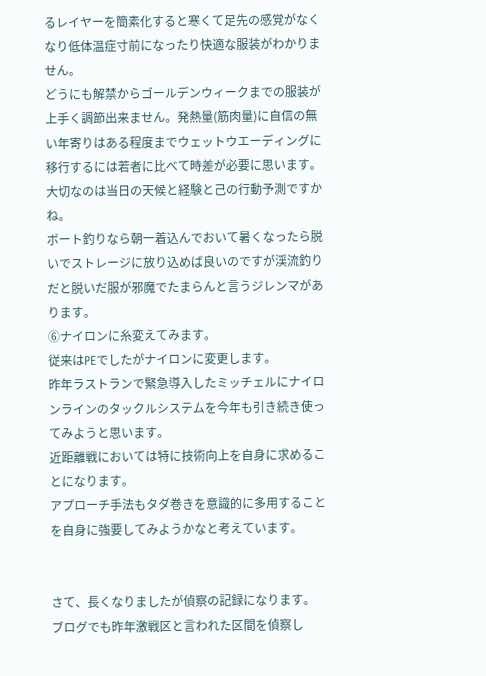るレイヤーを簡素化すると寒くて足先の感覚がなくなり低体温症寸前になったり快適な服装がわかりません。
どうにも解禁からゴールデンウィークまでの服装が上手く調節出来ません。発熱量(筋肉量)に自信の無い年寄りはある程度までウェットウエーディングに移行するには若者に比べて時差が必要に思います。
大切なのは当日の天候と経験と己の行動予測ですかね。
ボート釣りなら朝一着込んでおいて暑くなったら脱いでストレージに放り込めば良いのですが渓流釣りだと脱いだ服が邪魔でたまらんと言うジレンマがあります。
⑥ナイロンに糸変えてみます。
従来はPEでしたがナイロンに変更します。
昨年ラストランで緊急導入したミッチェルにナイロンラインのタックルシステムを今年も引き続き使ってみようと思います。
近距離戦においては特に技術向上を自身に求めることになります。
アプローチ手法もタダ巻きを意識的に多用することを自身に強要してみようかなと考えています。


さて、長くなりましたが偵察の記録になります。
ブログでも昨年激戦区と言われた区間を偵察し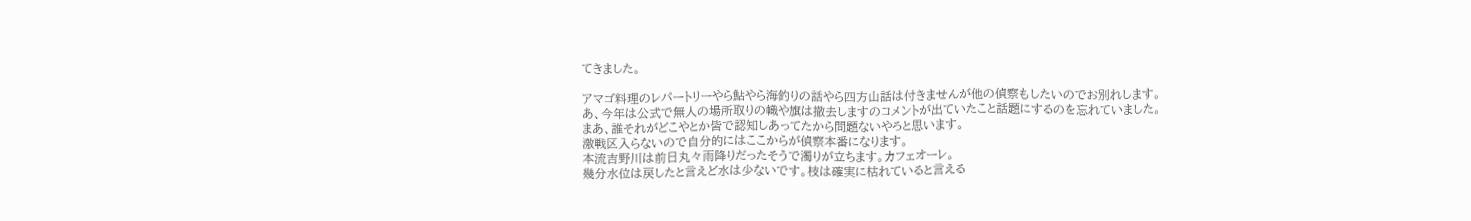てきました。

アマゴ料理のレパートリーやら鮎やら海釣りの話やら四方山話は付きませんが他の偵察もしたいのでお別れします。
あ、今年は公式で無人の場所取りの幟や旗は撤去しますのコメントが出ていたこと話題にするのを忘れていました。
まあ、誰それがどこやとか皆で認知しあってたから問題ないやろと思います。
激戦区入らないので自分的にはここからが偵察本番になります。
本流吉野川は前日丸々雨降りだったそうで濁りが立ちます。カフェオーレ。
幾分水位は戻したと言えど水は少ないです。枝は確実に枯れていると言える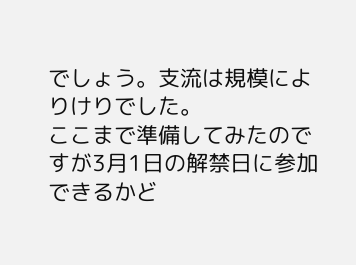でしょう。支流は規模によりけりでした。
ここまで準備してみたのですが3月1日の解禁日に参加できるかど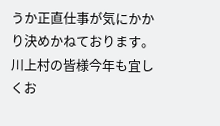うか正直仕事が気にかかり決めかねております。
川上村の皆様今年も宜しくお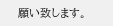願い致します。